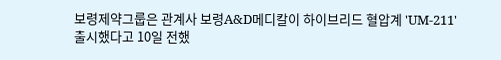보령제약그룹은 관계사 보령A&D메디칼이 하이브리드 혈압계 'UM-211' 출시했다고 10일 전했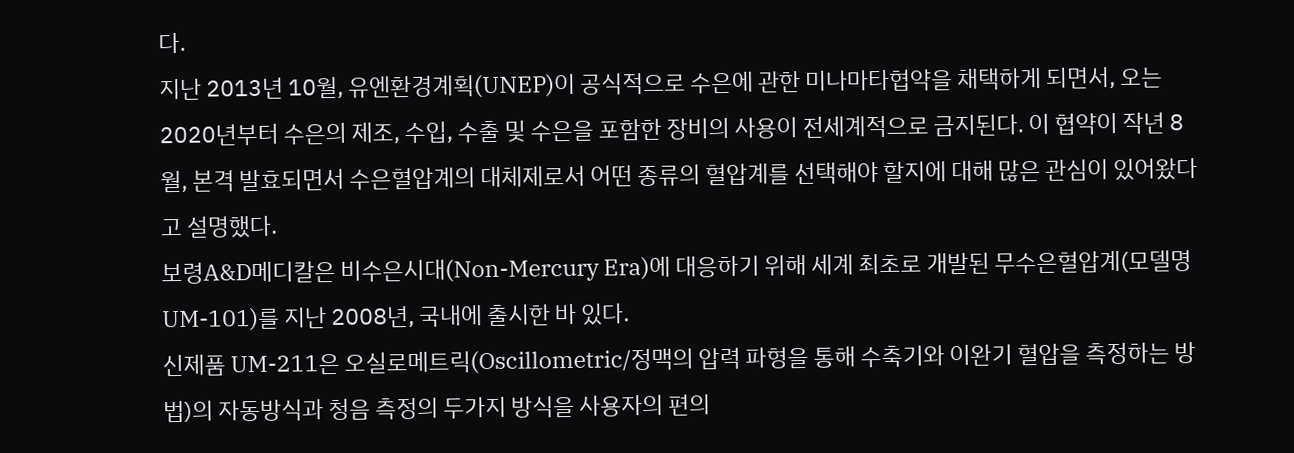다.
지난 2013년 10월, 유엔환경계획(UNEP)이 공식적으로 수은에 관한 미나마타협약을 채택하게 되면서, 오는 2020년부터 수은의 제조, 수입, 수출 및 수은을 포함한 장비의 사용이 전세계적으로 금지된다. 이 협약이 작년 8월, 본격 발효되면서 수은혈압계의 대체제로서 어떤 종류의 혈압계를 선택해야 할지에 대해 많은 관심이 있어왔다고 설명했다.
보령A&D메디칼은 비수은시대(Non-Mercury Era)에 대응하기 위해 세계 최초로 개발된 무수은혈압계(모델명 UM-101)를 지난 2008년, 국내에 출시한 바 있다.
신제품 UM-211은 오실로메트릭(Oscillometric/정맥의 압력 파형을 통해 수축기와 이완기 혈압을 측정하는 방법)의 자동방식과 청음 측정의 두가지 방식을 사용자의 편의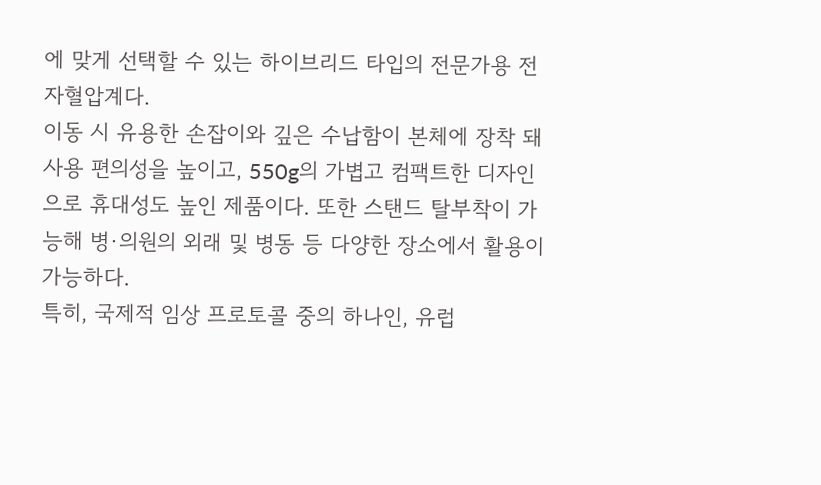에 맞게 선택할 수 있는 하이브리드 타입의 전문가용 전자혈압계다.
이동 시 유용한 손잡이와 깊은 수납함이 본체에 장착 돼 사용 편의성을 높이고, 550g의 가볍고 컴팩트한 디자인으로 휴대성도 높인 제품이다. 또한 스탠드 탈부착이 가능해 병·의원의 외래 및 병동 등 다양한 장소에서 활용이 가능하다.
특히, 국제적 임상 프로토콜 중의 하나인, 유럽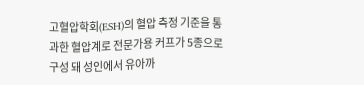고혈압학회(ESH)의 혈압 측정 기준을 통과한 혈압계로 전문가용 커프가 5종으로 구성 돼 성인에서 유아까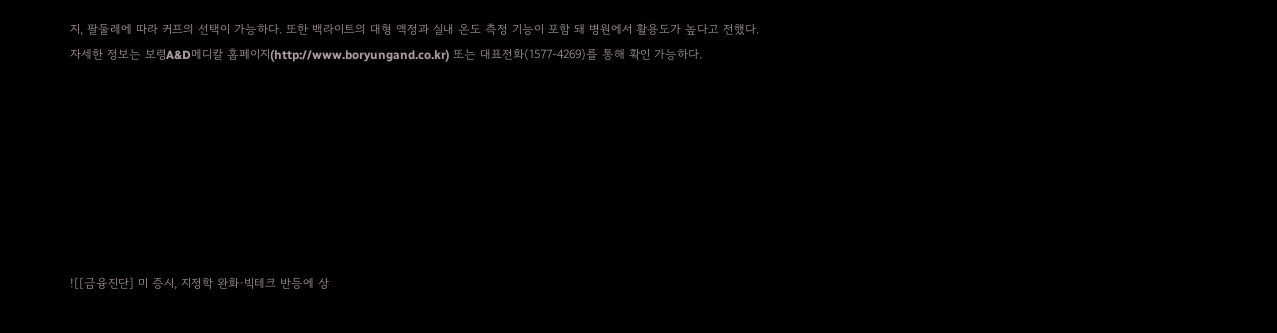지, 팔둘레에 따라 커프의 선택이 가능하다. 또한 백라이트의 대형 액정과 실내 온도 측정 기능이 포함 돼 병원에서 활용도가 높다고 전했다.
자세한 정보는 보령A&D메디칼 홈페이지(http://www.boryungand.co.kr) 또는 대표전화(1577-4269)를 통해 확인 가능하다.








![[금융진단] 미 증시, 지정학 완화·빅테크 반등에 상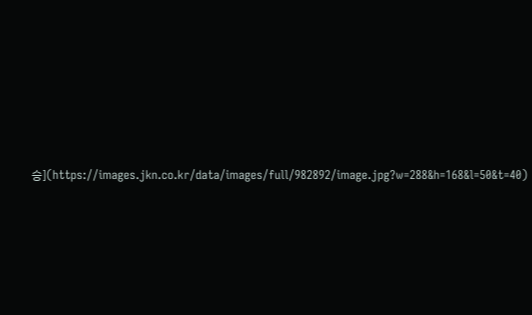승](https://images.jkn.co.kr/data/images/full/982892/image.jpg?w=288&h=168&l=50&t=40)